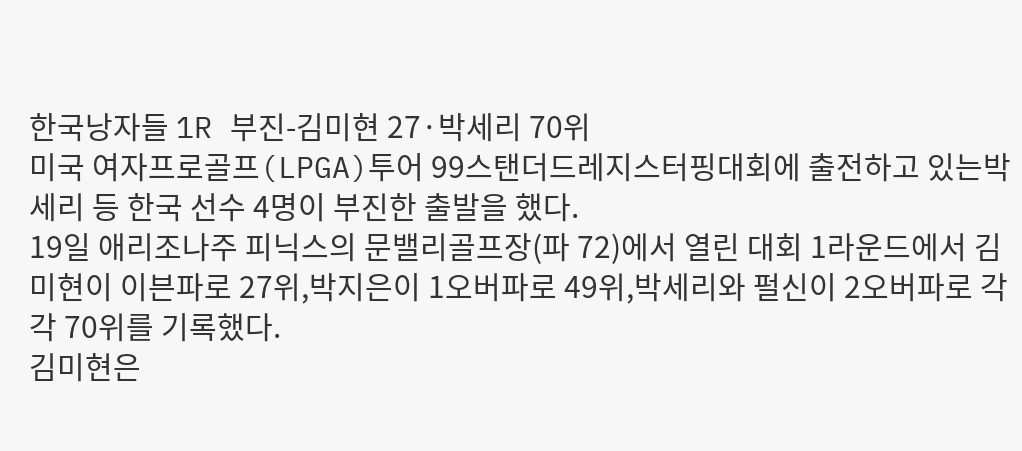한국낭자들 1R 부진-김미현 27·박세리 70위
미국 여자프로골프(LPGA)투어 99스탠더드레지스터핑대회에 출전하고 있는박세리 등 한국 선수 4명이 부진한 출발을 했다.
19일 애리조나주 피닉스의 문밸리골프장(파 72)에서 열린 대회 1라운드에서 김미현이 이븐파로 27위,박지은이 1오버파로 49위,박세리와 펄신이 2오버파로 각각 70위를 기록했다.
김미현은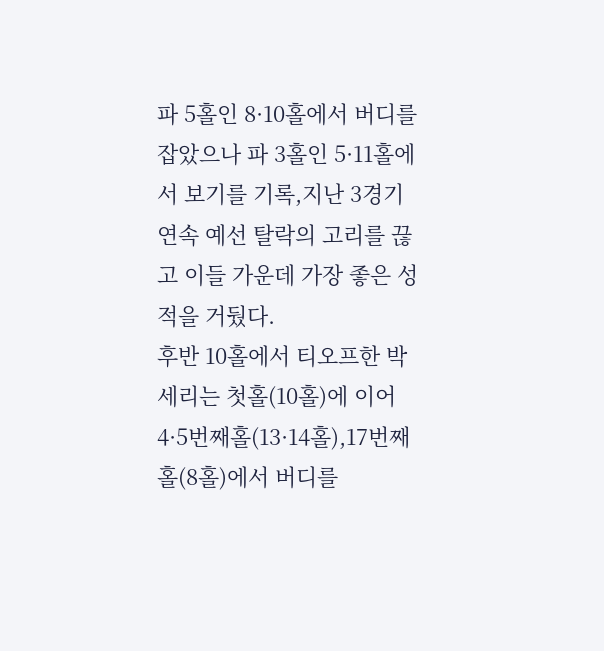파 5홀인 8·10홀에서 버디를 잡았으나 파 3홀인 5·11홀에서 보기를 기록,지난 3경기 연속 예선 탈락의 고리를 끊고 이들 가운데 가장 좋은 성적을 거뒀다.
후반 10홀에서 티오프한 박세리는 첫홀(10홀)에 이어 4·5번째홀(13·14홀),17번째홀(8홀)에서 버디를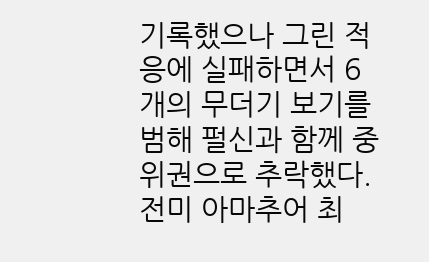기록했으나 그린 적응에 실패하면서 6개의 무더기 보기를 범해 펄신과 함께 중위권으로 추락했다.
전미 아마추어 최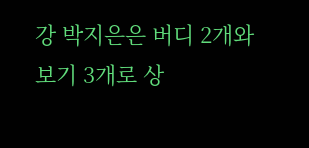강 박지은은 버디 2개와 보기 3개로 상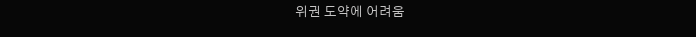위권 도약에 어려움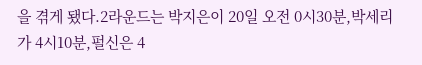을 겪게 됐다.2라운드는 박지은이 20일 오전 0시30분,박세리가 4시10분,펄신은 4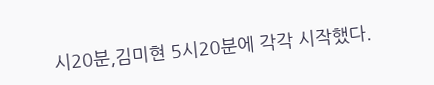시20분,김미현 5시20분에 각각 시작했다.